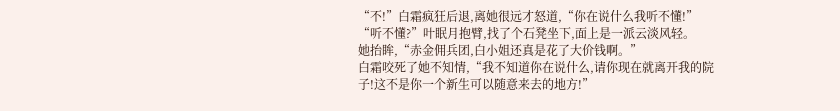“不!”白霜疯狂后退,离她很远才怒道,“你在说什么我听不懂!”
“听不懂?”叶眠月抱臂,找了个石凳坐下,面上是一派云淡风轻。
她抬眸,“赤金佣兵团,白小姐还真是花了大价钱啊。”
白霜咬死了她不知情,“我不知道你在说什么,请你现在就离开我的院子!这不是你一个新生可以随意来去的地方!”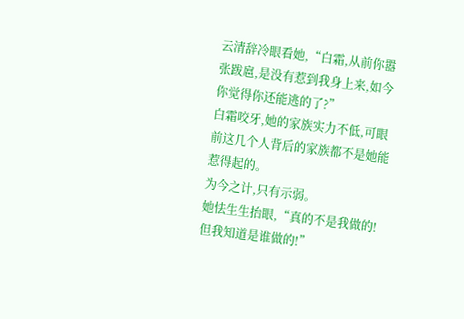云清辞冷眼看她,“白霜,从前你嚣张跋扈,是没有惹到我身上来,如今你觉得你还能逃的了?”
白霜咬牙,她的家族实力不低,可眼前这几个人背后的家族都不是她能惹得起的。
为今之计,只有示弱。
她怯生生抬眼,“真的不是我做的!但我知道是谁做的!”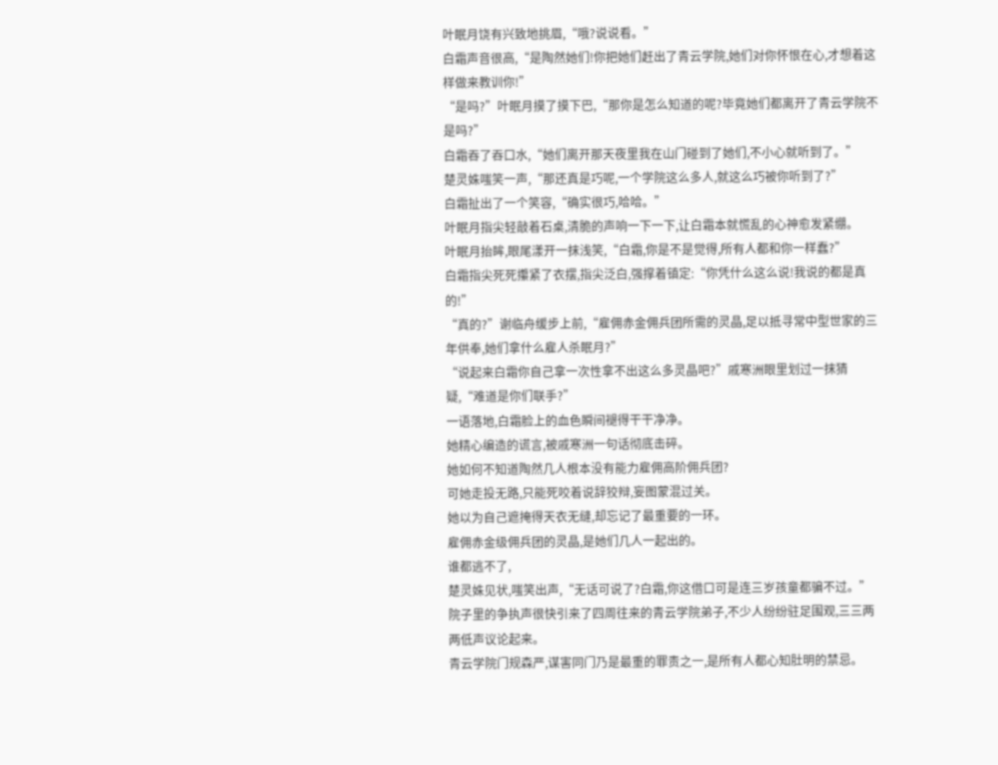叶眠月饶有兴致地挑眉,“哦?说说看。”
白霜声音很高,“是陶然她们!你把她们赶出了青云学院,她们对你怀恨在心,才想着这样做来教训你!”
“是吗?”叶眠月摸了摸下巴,“那你是怎么知道的呢?毕竟她们都离开了青云学院不是吗?”
白霜吞了吞口水,“她们离开那天夜里我在山门碰到了她们,不小心就听到了。”
楚灵姝嗤笑一声,“那还真是巧呢,一个学院这么多人,就这么巧被你听到了?”
白霜扯出了一个笑容,“确实很巧,哈哈。”
叶眠月指尖轻敲着石桌,清脆的声响一下一下,让白霜本就慌乱的心神愈发紧绷。
叶眠月抬眸,眼尾漾开一抹浅笑,“白霜,你是不是觉得,所有人都和你一样蠢?”
白霜指尖死死攥紧了衣摆,指尖泛白,强撑着镇定:“你凭什么这么说!我说的都是真的!”
“真的?”谢临舟缓步上前,“雇佣赤金佣兵团所需的灵晶,足以抵寻常中型世家的三年供奉,她们拿什么雇人杀眠月?”
“说起来白霜你自己拿一次性拿不出这么多灵晶吧?”戚寒洲眼里划过一抹猜疑,“难道是你们联手?”
一语落地,白霜脸上的血色瞬间褪得干干净净。
她精心编造的谎言,被戚寒洲一句话彻底击碎。
她如何不知道陶然几人根本没有能力雇佣高阶佣兵团?
可她走投无路,只能死咬着说辞狡辩,妄图蒙混过关。
她以为自己遮掩得天衣无缝,却忘记了最重要的一环。
雇佣赤金级佣兵团的灵晶,是她们几人一起出的。
谁都逃不了,
楚灵姝见状,嗤笑出声,“无话可说了?白霜,你这借口可是连三岁孩童都骗不过。”
院子里的争执声很快引来了四周往来的青云学院弟子,不少人纷纷驻足围观,三三两两低声议论起来。
青云学院门规森严,谋害同门乃是最重的罪责之一,是所有人都心知肚明的禁忌。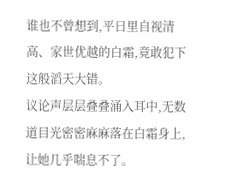谁也不曾想到,平日里自视清高、家世优越的白霜,竟敢犯下这般滔天大错。
议论声层层叠叠涌入耳中,无数道目光密密麻麻落在白霜身上,让她几乎喘息不了。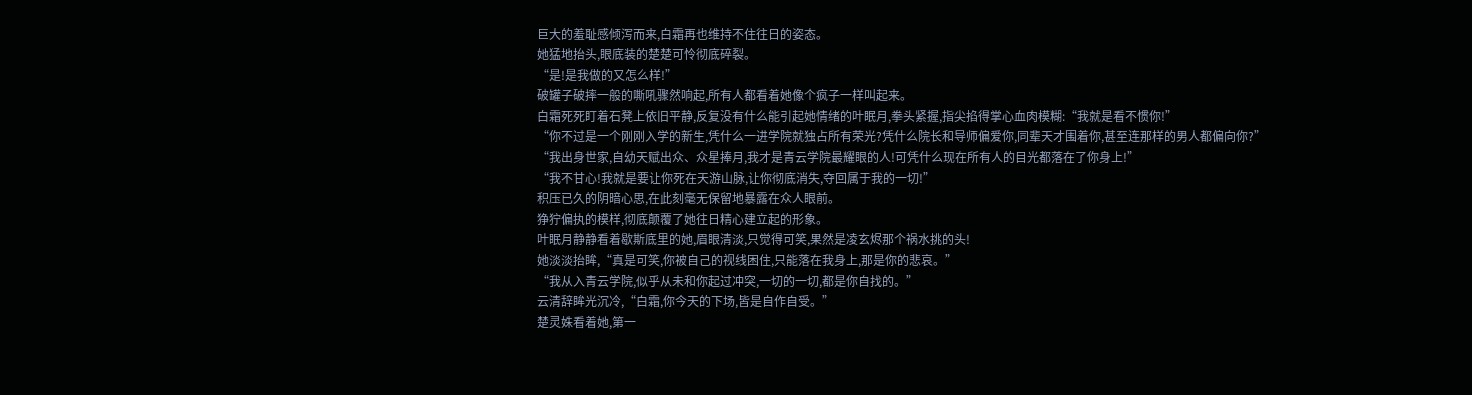巨大的羞耻感倾泻而来,白霜再也维持不住往日的姿态。
她猛地抬头,眼底装的楚楚可怜彻底碎裂。
“是!是我做的又怎么样!”
破罐子破摔一般的嘶吼骤然响起,所有人都看着她像个疯子一样叫起来。
白霜死死盯着石凳上依旧平静,反复没有什么能引起她情绪的叶眠月,拳头紧握,指尖掐得掌心血肉模糊:“我就是看不惯你!”
“你不过是一个刚刚入学的新生,凭什么一进学院就独占所有荣光?凭什么院长和导师偏爱你,同辈天才围着你,甚至连那样的男人都偏向你?”
“我出身世家,自幼天赋出众、众星捧月,我才是青云学院最耀眼的人!可凭什么现在所有人的目光都落在了你身上!”
“我不甘心!我就是要让你死在天游山脉,让你彻底消失,夺回属于我的一切!”
积压已久的阴暗心思,在此刻毫无保留地暴露在众人眼前。
狰狞偏执的模样,彻底颠覆了她往日精心建立起的形象。
叶眠月静静看着歇斯底里的她,眉眼清淡,只觉得可笑,果然是凌玄烬那个祸水挑的头!
她淡淡抬眸,“真是可笑,你被自己的视线困住,只能落在我身上,那是你的悲哀。”
“我从入青云学院,似乎从未和你起过冲突,一切的一切,都是你自找的。”
云清辞眸光沉冷,“白霜,你今天的下场,皆是自作自受。”
楚灵姝看着她,第一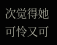次觉得她可怜又可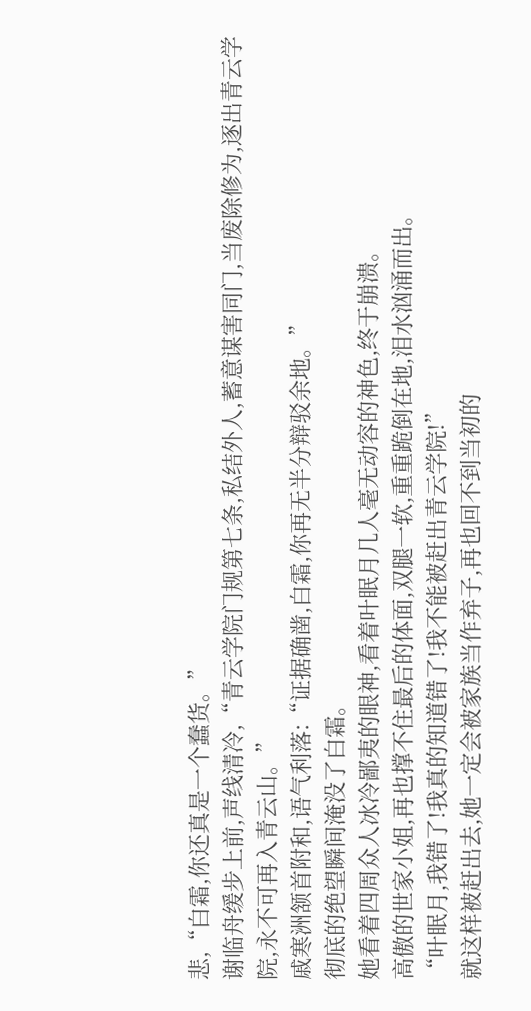悲,“白霜,你还真是一个蠢货。”
谢临舟缓步上前,声线清冷,“青云学院门规第七条,私结外人,蓄意谋害同门,当废除修为,逐出青云学院,永不可再入青云山。”
戚寒洲颔首附和,语气利落:“证据确凿,白霜,你再无半分辩驳余地。”
彻底的绝望瞬间淹没了白霜。
她看着四周众人冰冷鄙夷的眼神,看着叶眠月几人毫无动容的神色,终于崩溃。
高傲的世家小姐,再也撑不住最后的体面,双腿一软,重重跪倒在地,泪水汹涌而出。
“叶眠月,我错了!我真的知道错了!我不能被赶出青云学院!”
就这样被赶出去,她一定会被家族当作弃子,再也回不到当初的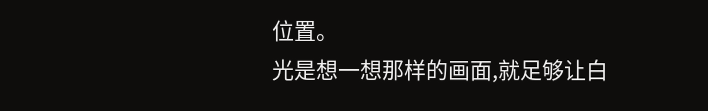位置。
光是想一想那样的画面,就足够让白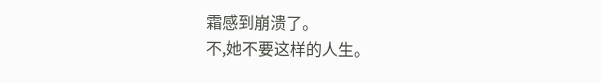霜感到崩溃了。
不,她不要这样的人生。